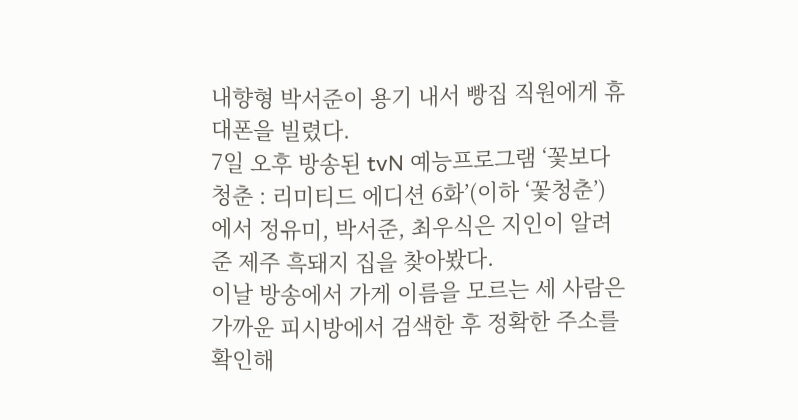내향형 박서준이 용기 내서 빵집 직원에게 휴대폰을 빌렸다.
7일 오후 방송된 tvN 예능프로그램 ‘꽃보다 청춘 : 리미티드 에디션 6화’(이하 ‘꽃청춘’)에서 정유미, 박서준, 최우식은 지인이 알려준 제주 흑돼지 집을 찾아봤다.
이날 방송에서 가게 이름을 모르는 세 사람은 가까운 피시방에서 검색한 후 정확한 주소를 확인해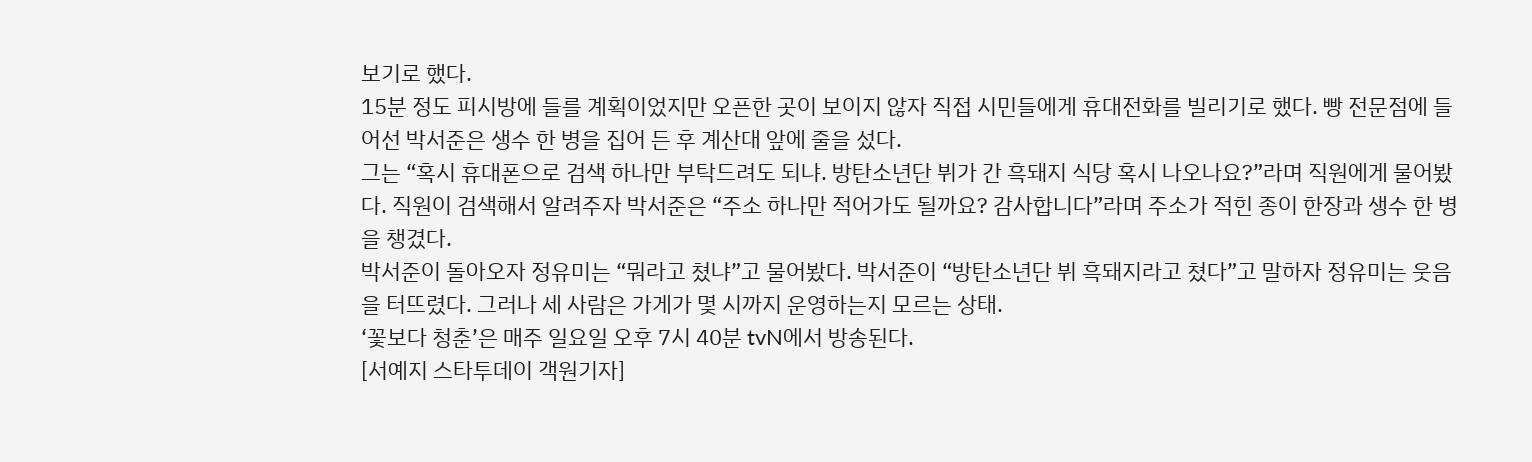보기로 했다.
15분 정도 피시방에 들를 계획이었지만 오픈한 곳이 보이지 않자 직접 시민들에게 휴대전화를 빌리기로 했다. 빵 전문점에 들어선 박서준은 생수 한 병을 집어 든 후 계산대 앞에 줄을 섰다.
그는 “혹시 휴대폰으로 검색 하나만 부탁드려도 되냐. 방탄소년단 뷔가 간 흑돼지 식당 혹시 나오나요?”라며 직원에게 물어봤다. 직원이 검색해서 알려주자 박서준은 “주소 하나만 적어가도 될까요? 감사합니다”라며 주소가 적힌 종이 한장과 생수 한 병을 챙겼다.
박서준이 돌아오자 정유미는 “뭐라고 쳤냐”고 물어봤다. 박서준이 “방탄소년단 뷔 흑돼지라고 쳤다”고 말하자 정유미는 웃음을 터뜨렸다. 그러나 세 사람은 가게가 몇 시까지 운영하는지 모르는 상태.
‘꽃보다 청춘’은 매주 일요일 오후 7시 40분 tvN에서 방송된다.
[서예지 스타투데이 객원기자]